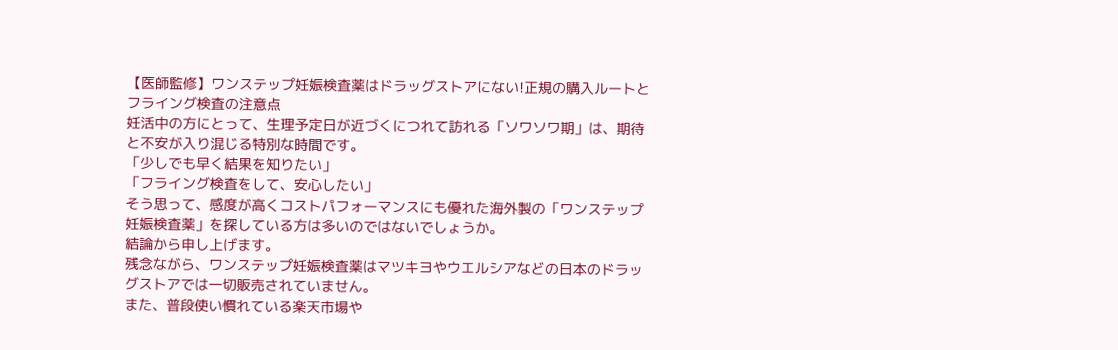【医師監修】ワンステップ妊娠検査薬はドラッグストアにない!正規の購入ルートとフライング検査の注意点
妊活中の方にとって、生理予定日が近づくにつれて訪れる「ソワソワ期」は、期待と不安が入り混じる特別な時間です。
「少しでも早く結果を知りたい」
「フライング検査をして、安心したい」
そう思って、感度が高くコストパフォーマンスにも優れた海外製の「ワンステップ妊娠検査薬」を探している方は多いのではないでしょうか。
結論から申し上げます。
残念ながら、ワンステップ妊娠検査薬はマツキヨやウエルシアなどの日本のドラッグストアでは一切販売されていません。
また、普段使い慣れている楽天市場や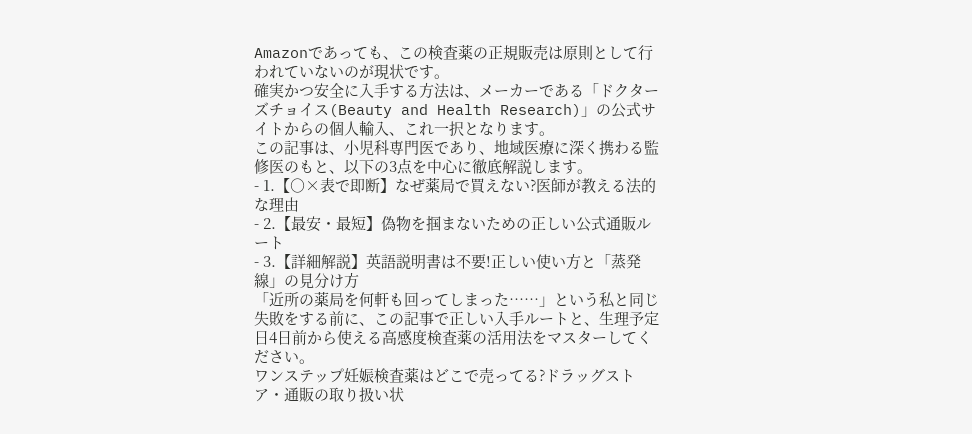Amazonであっても、この検査薬の正規販売は原則として行われていないのが現状です。
確実かつ安全に入手する方法は、メーカーである「ドクターズチョイス(Beauty and Health Research)」の公式サイトからの個人輸入、これ一択となります。
この記事は、小児科専門医であり、地域医療に深く携わる監修医のもと、以下の3点を中心に徹底解説します。
- 1.【○×表で即断】なぜ薬局で買えない?医師が教える法的な理由
- 2.【最安・最短】偽物を掴まないための正しい公式通販ルート
- 3.【詳細解説】英語説明書は不要!正しい使い方と「蒸発線」の見分け方
「近所の薬局を何軒も回ってしまった……」という私と同じ失敗をする前に、この記事で正しい入手ルートと、生理予定日4日前から使える高感度検査薬の活用法をマスターしてください。
ワンステップ妊娠検査薬はどこで売ってる?ドラッグストア・通販の取り扱い状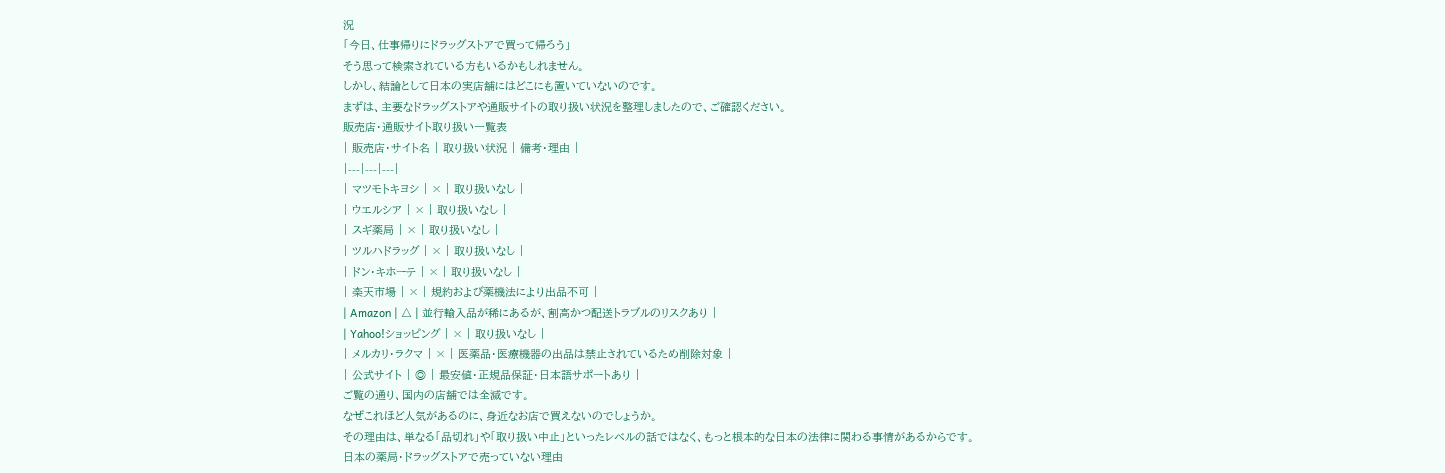況
「今日、仕事帰りにドラッグストアで買って帰ろう」
そう思って検索されている方もいるかもしれません。
しかし、結論として日本の実店舗にはどこにも置いていないのです。
まずは、主要なドラッグストアや通販サイトの取り扱い状況を整理しましたので、ご確認ください。
販売店・通販サイト取り扱い一覧表
| 販売店・サイト名 | 取り扱い状況 | 備考・理由 |
|---|---|---|
| マツモトキヨシ | × | 取り扱いなし |
| ウエルシア | × | 取り扱いなし |
| スギ薬局 | × | 取り扱いなし |
| ツルハドラッグ | × | 取り扱いなし |
| ドン・キホーテ | × | 取り扱いなし |
| 楽天市場 | × | 規約および薬機法により出品不可 |
| Amazon | △ | 並行輸入品が稀にあるが、割高かつ配送トラブルのリスクあり |
| Yahoo!ショッピング | × | 取り扱いなし |
| メルカリ・ラクマ | × | 医薬品・医療機器の出品は禁止されているため削除対象 |
| 公式サイト | ◎ | 最安値・正規品保証・日本語サポートあり |
ご覧の通り、国内の店舗では全滅です。
なぜこれほど人気があるのに、身近なお店で買えないのでしょうか。
その理由は、単なる「品切れ」や「取り扱い中止」といったレベルの話ではなく、もっと根本的な日本の法律に関わる事情があるからです。
日本の薬局・ドラッグストアで売っていない理由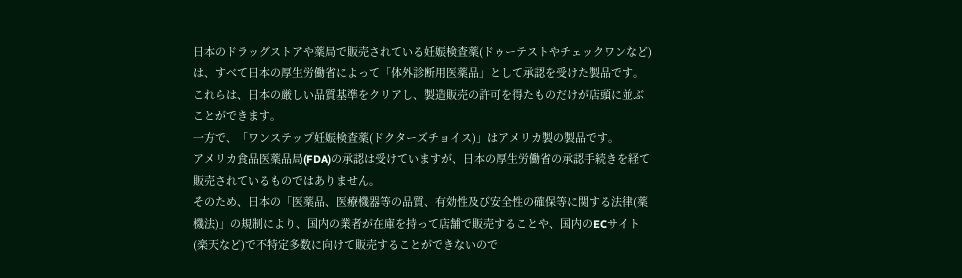日本のドラッグストアや薬局で販売されている妊娠検査薬(ドゥーテストやチェックワンなど)は、すべて日本の厚生労働省によって「体外診断用医薬品」として承認を受けた製品です。
これらは、日本の厳しい品質基準をクリアし、製造販売の許可を得たものだけが店頭に並ぶことができます。
一方で、「ワンステップ妊娠検査薬(ドクターズチョイス)」はアメリカ製の製品です。
アメリカ食品医薬品局(FDA)の承認は受けていますが、日本の厚生労働省の承認手続きを経て販売されているものではありません。
そのため、日本の「医薬品、医療機器等の品質、有効性及び安全性の確保等に関する法律(薬機法)」の規制により、国内の業者が在庫を持って店舗で販売することや、国内のECサイト(楽天など)で不特定多数に向けて販売することができないので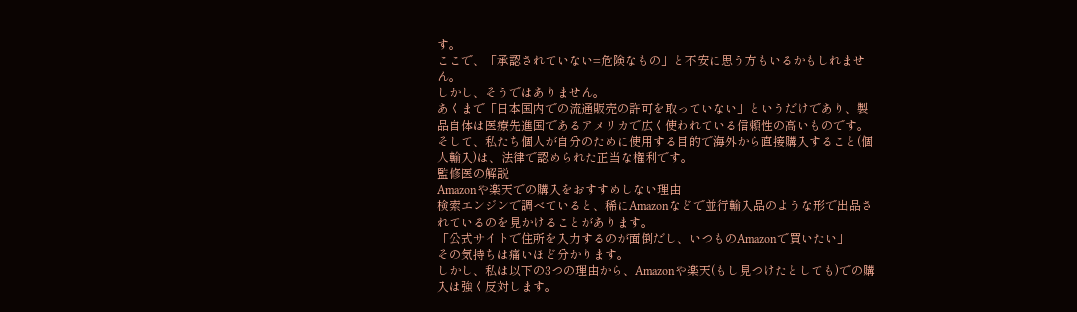す。
ここで、「承認されていない=危険なもの」と不安に思う方もいるかもしれません。
しかし、そうではありません。
あくまで「日本国内での流通販売の許可を取っていない」というだけであり、製品自体は医療先進国であるアメリカで広く使われている信頼性の高いものです。
そして、私たち個人が自分のために使用する目的で海外から直接購入すること(個人輸入)は、法律で認められた正当な権利です。
監修医の解説
Amazonや楽天での購入をおすすめしない理由
検索エンジンで調べていると、稀にAmazonなどで並行輸入品のような形で出品されているのを見かけることがあります。
「公式サイトで住所を入力するのが面倒だし、いつものAmazonで買いたい」
その気持ちは痛いほど分かります。
しかし、私は以下の3つの理由から、Amazonや楽天(もし見つけたとしても)での購入は強く反対します。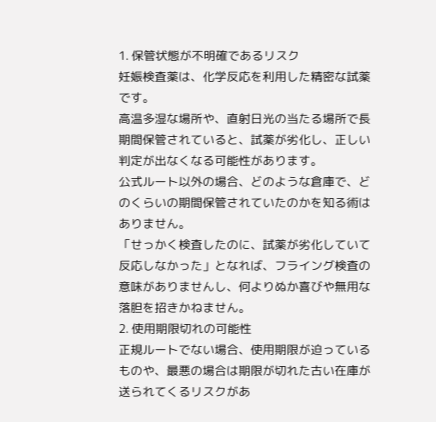1. 保管状態が不明確であるリスク
妊娠検査薬は、化学反応を利用した精密な試薬です。
高温多湿な場所や、直射日光の当たる場所で長期間保管されていると、試薬が劣化し、正しい判定が出なくなる可能性があります。
公式ルート以外の場合、どのような倉庫で、どのくらいの期間保管されていたのかを知る術はありません。
「せっかく検査したのに、試薬が劣化していて反応しなかった」となれば、フライング検査の意味がありませんし、何よりぬか喜びや無用な落胆を招きかねません。
2. 使用期限切れの可能性
正規ルートでない場合、使用期限が迫っているものや、最悪の場合は期限が切れた古い在庫が送られてくるリスクがあ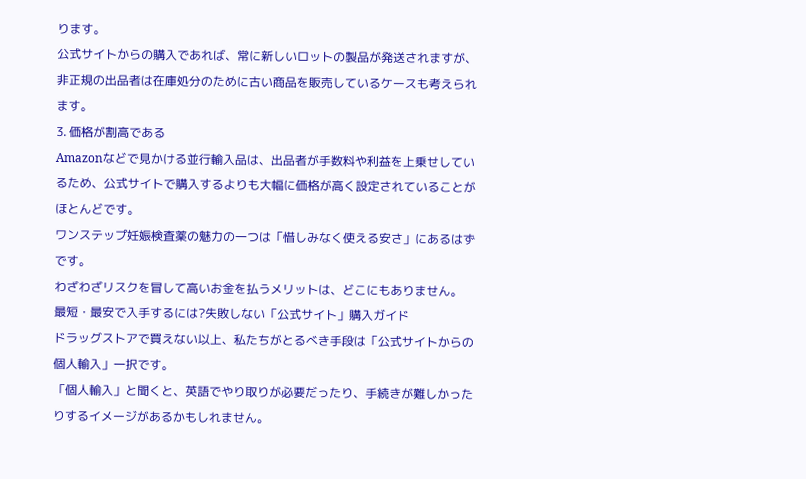ります。
公式サイトからの購入であれば、常に新しいロットの製品が発送されますが、非正規の出品者は在庫処分のために古い商品を販売しているケースも考えられます。
3. 価格が割高である
Amazonなどで見かける並行輸入品は、出品者が手数料や利益を上乗せしているため、公式サイトで購入するよりも大幅に価格が高く設定されていることがほとんどです。
ワンステップ妊娠検査薬の魅力の一つは「惜しみなく使える安さ」にあるはずです。
わざわざリスクを冒して高いお金を払うメリットは、どこにもありません。
最短・最安で入手するには?失敗しない「公式サイト」購入ガイド
ドラッグストアで買えない以上、私たちがとるべき手段は「公式サイトからの個人輸入」一択です。
「個人輸入」と聞くと、英語でやり取りが必要だったり、手続きが難しかったりするイメージがあるかもしれません。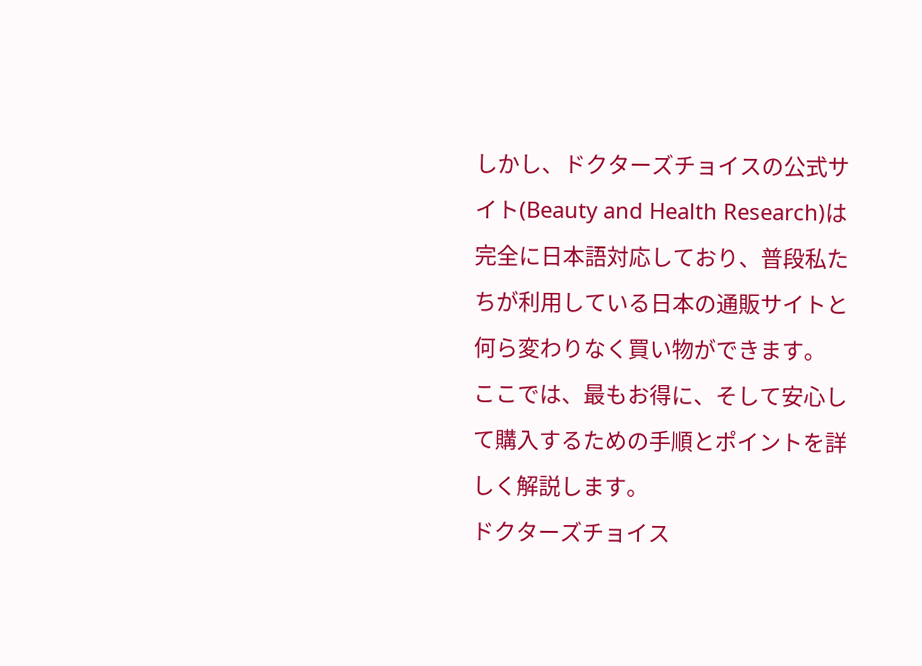しかし、ドクターズチョイスの公式サイト(Beauty and Health Research)は完全に日本語対応しており、普段私たちが利用している日本の通販サイトと何ら変わりなく買い物ができます。
ここでは、最もお得に、そして安心して購入するための手順とポイントを詳しく解説します。
ドクターズチョイス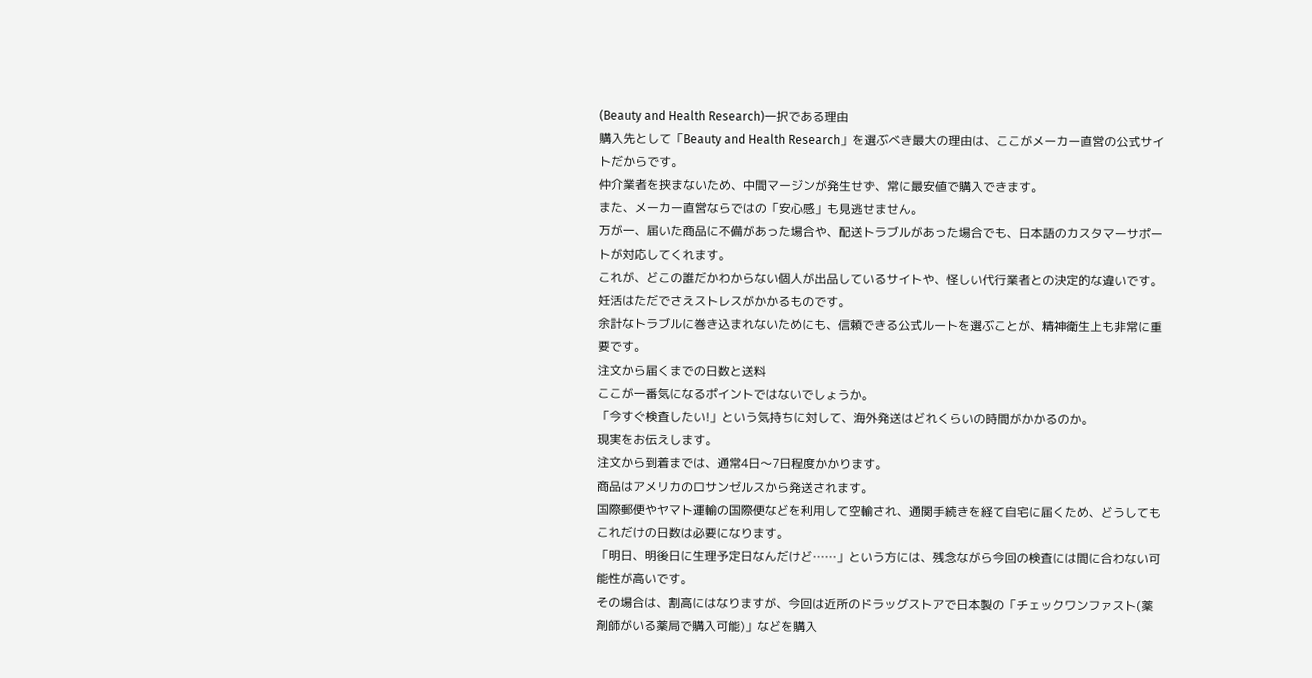(Beauty and Health Research)一択である理由
購入先として「Beauty and Health Research」を選ぶべき最大の理由は、ここがメーカー直営の公式サイトだからです。
仲介業者を挟まないため、中間マージンが発生せず、常に最安値で購入できます。
また、メーカー直営ならではの「安心感」も見逃せません。
万が一、届いた商品に不備があった場合や、配送トラブルがあった場合でも、日本語のカスタマーサポートが対応してくれます。
これが、どこの誰だかわからない個人が出品しているサイトや、怪しい代行業者との決定的な違いです。
妊活はただでさえストレスがかかるものです。
余計なトラブルに巻き込まれないためにも、信頼できる公式ルートを選ぶことが、精神衛生上も非常に重要です。
注文から届くまでの日数と送料
ここが一番気になるポイントではないでしょうか。
「今すぐ検査したい!」という気持ちに対して、海外発送はどれくらいの時間がかかるのか。
現実をお伝えします。
注文から到着までは、通常4日〜7日程度かかります。
商品はアメリカのロサンゼルスから発送されます。
国際郵便やヤマト運輸の国際便などを利用して空輸され、通関手続きを経て自宅に届くため、どうしてもこれだけの日数は必要になります。
「明日、明後日に生理予定日なんだけど……」という方には、残念ながら今回の検査には間に合わない可能性が高いです。
その場合は、割高にはなりますが、今回は近所のドラッグストアで日本製の「チェックワンファスト(薬剤師がいる薬局で購入可能)」などを購入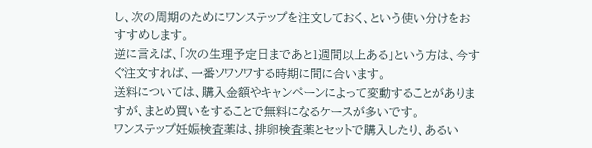し、次の周期のためにワンステップを注文しておく、という使い分けをおすすめします。
逆に言えば、「次の生理予定日まであと1週間以上ある」という方は、今すぐ注文すれば、一番ソワソワする時期に間に合います。
送料については、購入金額やキャンペーンによって変動することがありますが、まとめ買いをすることで無料になるケースが多いです。
ワンステップ妊娠検査薬は、排卵検査薬とセットで購入したり、あるい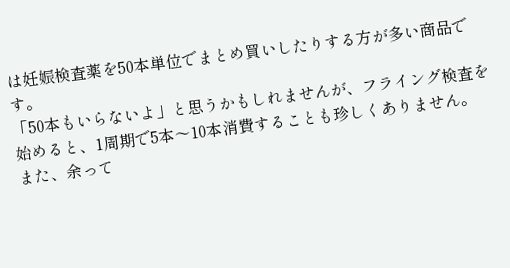は妊娠検査薬を50本単位でまとめ買いしたりする方が多い商品です。
「50本もいらないよ」と思うかもしれませんが、フライング検査を始めると、1周期で5本〜10本消費することも珍しくありません。
また、余って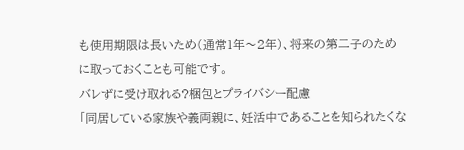も使用期限は長いため(通常1年〜2年)、将来の第二子のために取っておくことも可能です。
バレずに受け取れる?梱包とプライバシー配慮
「同居している家族や義両親に、妊活中であることを知られたくな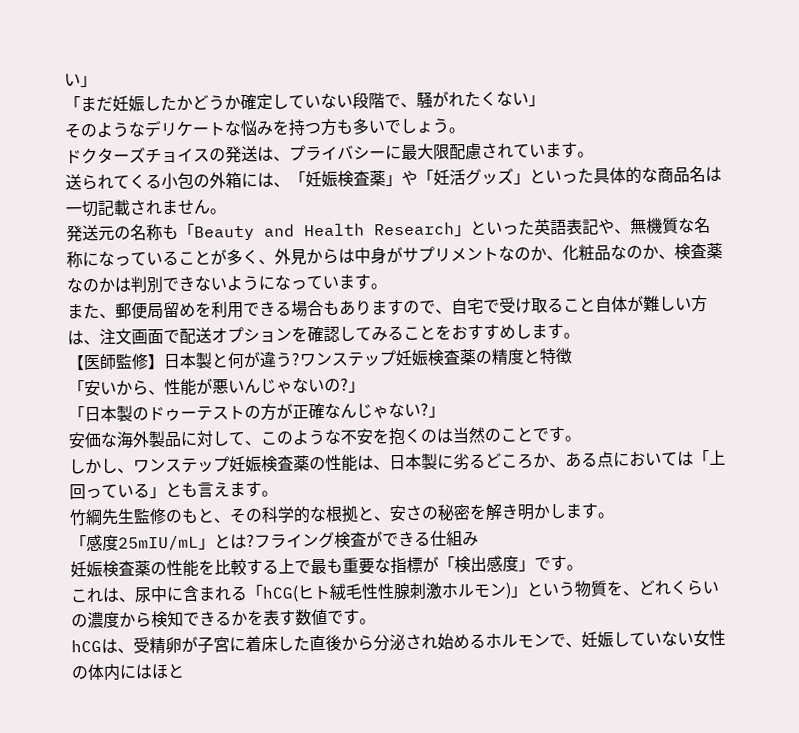い」
「まだ妊娠したかどうか確定していない段階で、騒がれたくない」
そのようなデリケートな悩みを持つ方も多いでしょう。
ドクターズチョイスの発送は、プライバシーに最大限配慮されています。
送られてくる小包の外箱には、「妊娠検査薬」や「妊活グッズ」といった具体的な商品名は一切記載されません。
発送元の名称も「Beauty and Health Research」といった英語表記や、無機質な名称になっていることが多く、外見からは中身がサプリメントなのか、化粧品なのか、検査薬なのかは判別できないようになっています。
また、郵便局留めを利用できる場合もありますので、自宅で受け取ること自体が難しい方は、注文画面で配送オプションを確認してみることをおすすめします。
【医師監修】日本製と何が違う?ワンステップ妊娠検査薬の精度と特徴
「安いから、性能が悪いんじゃないの?」
「日本製のドゥーテストの方が正確なんじゃない?」
安価な海外製品に対して、このような不安を抱くのは当然のことです。
しかし、ワンステップ妊娠検査薬の性能は、日本製に劣るどころか、ある点においては「上回っている」とも言えます。
竹綱先生監修のもと、その科学的な根拠と、安さの秘密を解き明かします。
「感度25mIU/mL」とは?フライング検査ができる仕組み
妊娠検査薬の性能を比較する上で最も重要な指標が「検出感度」です。
これは、尿中に含まれる「hCG(ヒト絨毛性性腺刺激ホルモン)」という物質を、どれくらいの濃度から検知できるかを表す数値です。
hCGは、受精卵が子宮に着床した直後から分泌され始めるホルモンで、妊娠していない女性の体内にはほと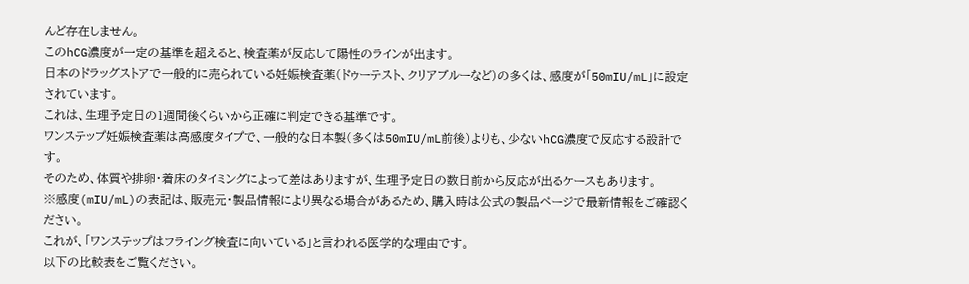んど存在しません。
このhCG濃度が一定の基準を超えると、検査薬が反応して陽性のラインが出ます。
日本のドラッグストアで一般的に売られている妊娠検査薬(ドゥーテスト、クリアブルーなど)の多くは、感度が「50mIU/mL」に設定されています。
これは、生理予定日の1週間後くらいから正確に判定できる基準です。
ワンステップ妊娠検査薬は高感度タイプで、一般的な日本製(多くは50mIU/mL前後)よりも、少ないhCG濃度で反応する設計です。
そのため、体質や排卵・着床のタイミングによって差はありますが、生理予定日の数日前から反応が出るケースもあります。
※感度(mIU/mL)の表記は、販売元・製品情報により異なる場合があるため、購入時は公式の製品ページで最新情報をご確認ください。
これが、「ワンステップはフライング検査に向いている」と言われる医学的な理由です。
以下の比較表をご覧ください。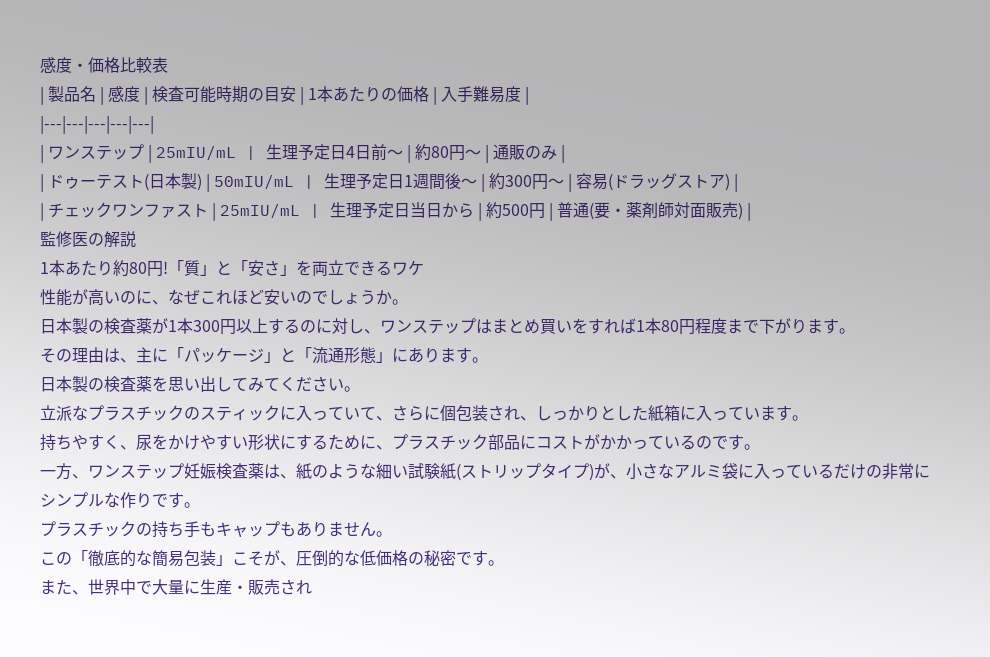感度・価格比較表
| 製品名 | 感度 | 検査可能時期の目安 | 1本あたりの価格 | 入手難易度 |
|---|---|---|---|---|
| ワンステップ | 25mIU/mL | 生理予定日4日前〜 | 約80円〜 | 通販のみ |
| ドゥーテスト(日本製) | 50mIU/mL | 生理予定日1週間後〜 | 約300円〜 | 容易(ドラッグストア) |
| チェックワンファスト | 25mIU/mL | 生理予定日当日から | 約500円 | 普通(要・薬剤師対面販売) |
監修医の解説
1本あたり約80円!「質」と「安さ」を両立できるワケ
性能が高いのに、なぜこれほど安いのでしょうか。
日本製の検査薬が1本300円以上するのに対し、ワンステップはまとめ買いをすれば1本80円程度まで下がります。
その理由は、主に「パッケージ」と「流通形態」にあります。
日本製の検査薬を思い出してみてください。
立派なプラスチックのスティックに入っていて、さらに個包装され、しっかりとした紙箱に入っています。
持ちやすく、尿をかけやすい形状にするために、プラスチック部品にコストがかかっているのです。
一方、ワンステップ妊娠検査薬は、紙のような細い試験紙(ストリップタイプ)が、小さなアルミ袋に入っているだけの非常にシンプルな作りです。
プラスチックの持ち手もキャップもありません。
この「徹底的な簡易包装」こそが、圧倒的な低価格の秘密です。
また、世界中で大量に生産・販売され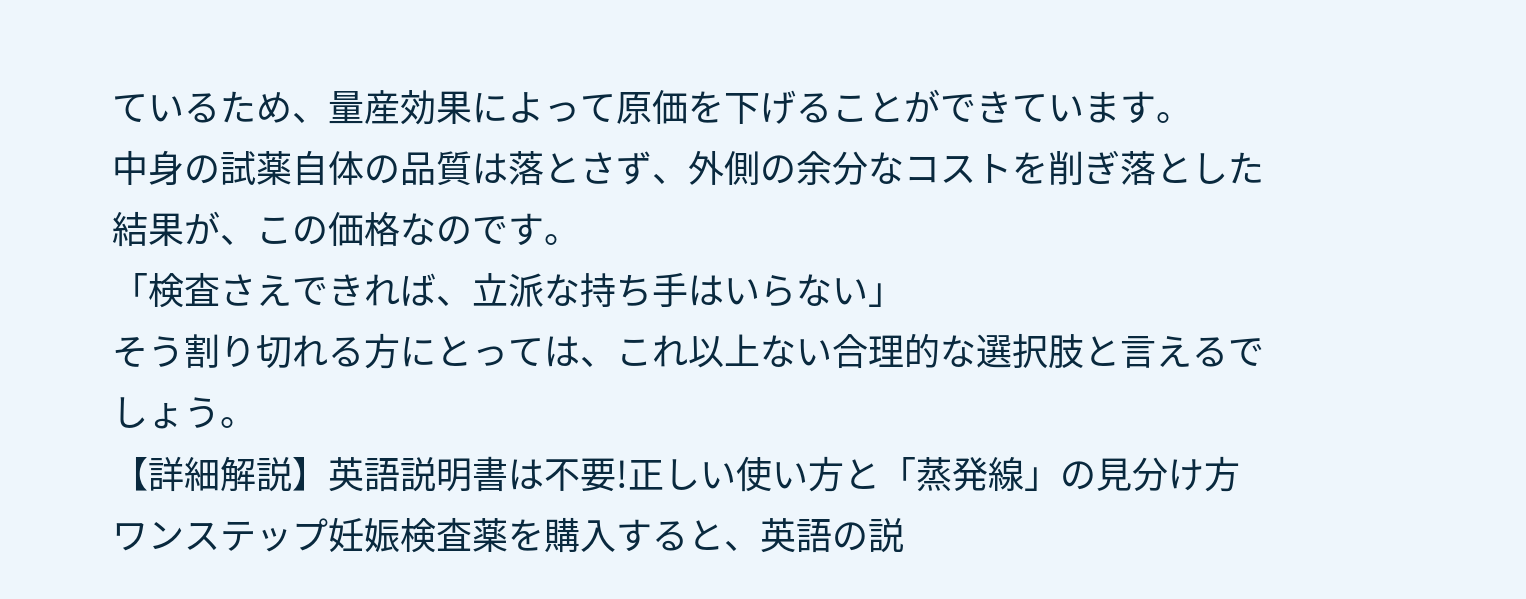ているため、量産効果によって原価を下げることができています。
中身の試薬自体の品質は落とさず、外側の余分なコストを削ぎ落とした結果が、この価格なのです。
「検査さえできれば、立派な持ち手はいらない」
そう割り切れる方にとっては、これ以上ない合理的な選択肢と言えるでしょう。
【詳細解説】英語説明書は不要!正しい使い方と「蒸発線」の見分け方
ワンステップ妊娠検査薬を購入すると、英語の説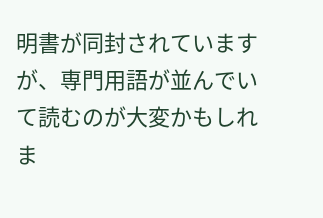明書が同封されていますが、専門用語が並んでいて読むのが大変かもしれま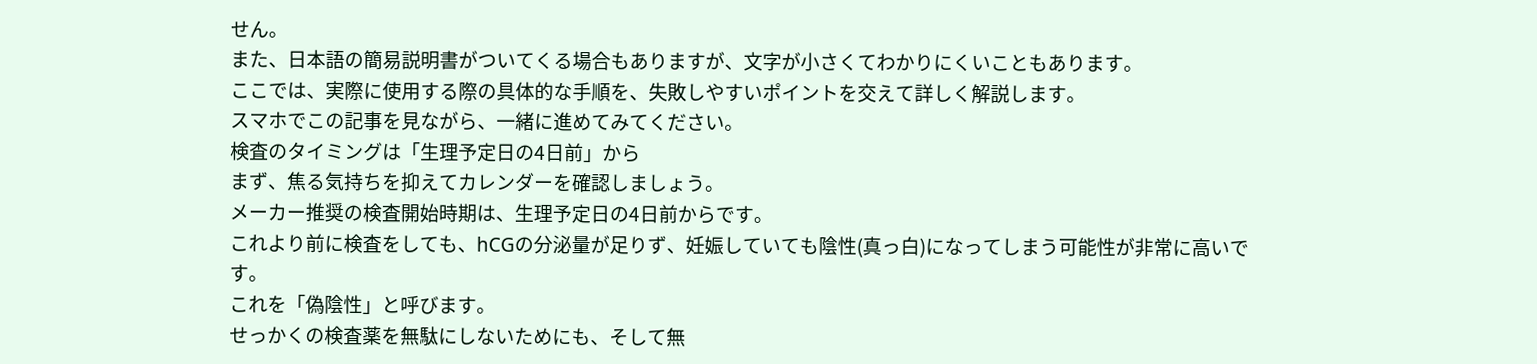せん。
また、日本語の簡易説明書がついてくる場合もありますが、文字が小さくてわかりにくいこともあります。
ここでは、実際に使用する際の具体的な手順を、失敗しやすいポイントを交えて詳しく解説します。
スマホでこの記事を見ながら、一緒に進めてみてください。
検査のタイミングは「生理予定日の4日前」から
まず、焦る気持ちを抑えてカレンダーを確認しましょう。
メーカー推奨の検査開始時期は、生理予定日の4日前からです。
これより前に検査をしても、hCGの分泌量が足りず、妊娠していても陰性(真っ白)になってしまう可能性が非常に高いです。
これを「偽陰性」と呼びます。
せっかくの検査薬を無駄にしないためにも、そして無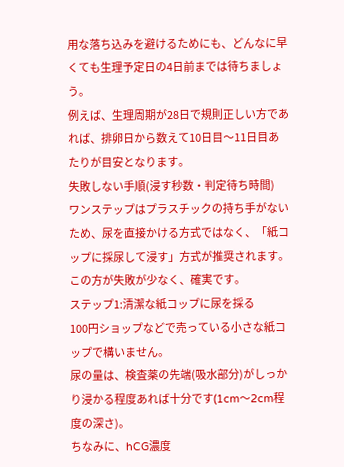用な落ち込みを避けるためにも、どんなに早くても生理予定日の4日前までは待ちましょう。
例えば、生理周期が28日で規則正しい方であれば、排卵日から数えて10日目〜11日目あたりが目安となります。
失敗しない手順(浸す秒数・判定待ち時間)
ワンステップはプラスチックの持ち手がないため、尿を直接かける方式ではなく、「紙コップに採尿して浸す」方式が推奨されます。
この方が失敗が少なく、確実です。
ステップ1:清潔な紙コップに尿を採る
100円ショップなどで売っている小さな紙コップで構いません。
尿の量は、検査薬の先端(吸水部分)がしっかり浸かる程度あれば十分です(1cm〜2cm程度の深さ)。
ちなみに、hCG濃度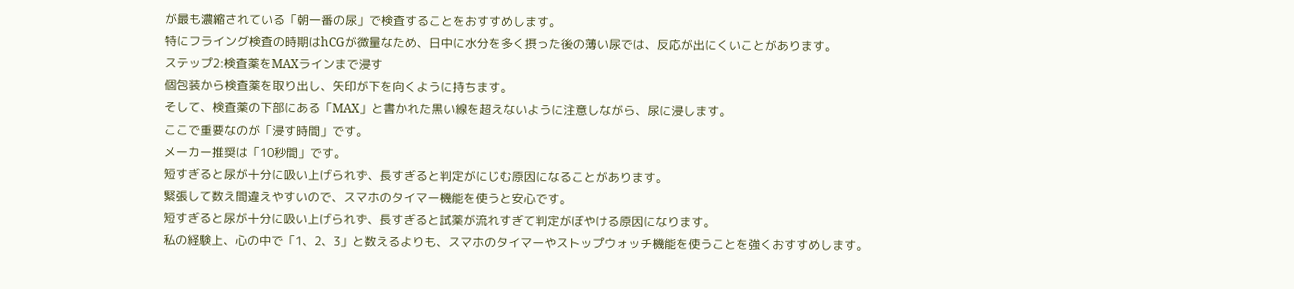が最も濃縮されている「朝一番の尿」で検査することをおすすめします。
特にフライング検査の時期はhCGが微量なため、日中に水分を多く摂った後の薄い尿では、反応が出にくいことがあります。
ステップ2:検査薬をMAXラインまで浸す
個包装から検査薬を取り出し、矢印が下を向くように持ちます。
そして、検査薬の下部にある「MAX」と書かれた黒い線を超えないように注意しながら、尿に浸します。
ここで重要なのが「浸す時間」です。
メーカー推奨は「10秒間」です。
短すぎると尿が十分に吸い上げられず、長すぎると判定がにじむ原因になることがあります。
緊張して数え間違えやすいので、スマホのタイマー機能を使うと安心です。
短すぎると尿が十分に吸い上げられず、長すぎると試薬が流れすぎて判定がぼやける原因になります。
私の経験上、心の中で「1、2、3」と数えるよりも、スマホのタイマーやストップウォッチ機能を使うことを強くおすすめします。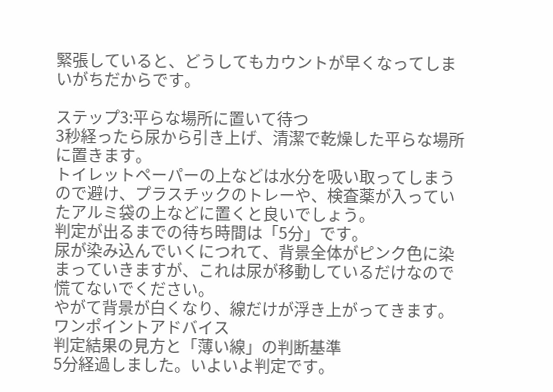緊張していると、どうしてもカウントが早くなってしまいがちだからです。

ステップ3:平らな場所に置いて待つ
3秒経ったら尿から引き上げ、清潔で乾燥した平らな場所に置きます。
トイレットペーパーの上などは水分を吸い取ってしまうので避け、プラスチックのトレーや、検査薬が入っていたアルミ袋の上などに置くと良いでしょう。
判定が出るまでの待ち時間は「5分」です。
尿が染み込んでいくにつれて、背景全体がピンク色に染まっていきますが、これは尿が移動しているだけなので慌てないでください。
やがて背景が白くなり、線だけが浮き上がってきます。
ワンポイントアドバイス
判定結果の見方と「薄い線」の判断基準
5分経過しました。いよいよ判定です。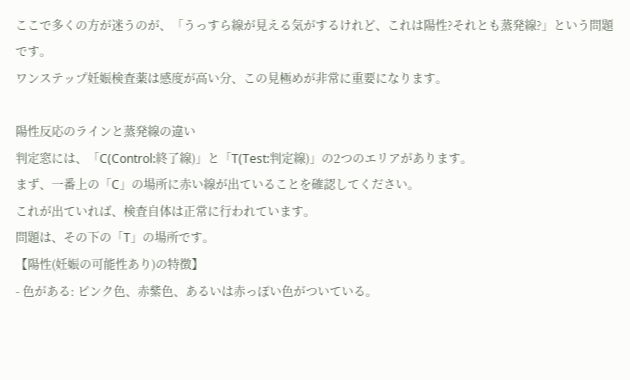ここで多くの方が迷うのが、「うっすら線が見える気がするけれど、これは陽性?それとも蒸発線?」という問題です。
ワンステップ妊娠検査薬は感度が高い分、この見極めが非常に重要になります。

陽性反応のラインと蒸発線の違い
判定窓には、「C(Control:終了線)」と「T(Test:判定線)」の2つのエリアがあります。
まず、一番上の「C」の場所に赤い線が出ていることを確認してください。
これが出ていれば、検査自体は正常に行われています。
問題は、その下の「T」の場所です。
【陽性(妊娠の可能性あり)の特徴】
- 色がある: ピンク色、赤紫色、あるいは赤っぽい色がついている。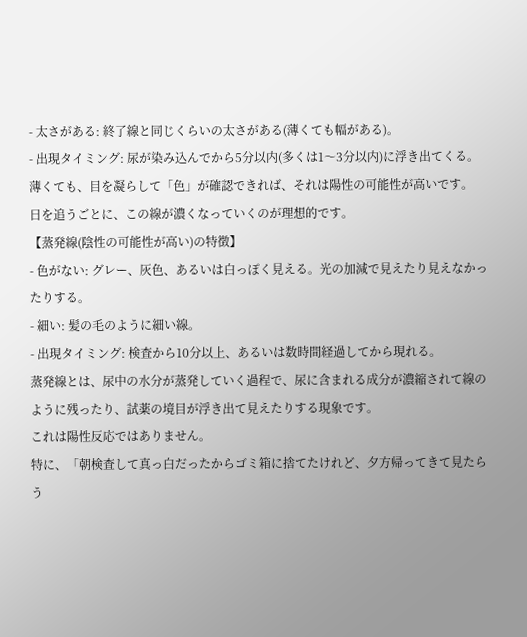- 太さがある: 終了線と同じくらいの太さがある(薄くても幅がある)。
- 出現タイミング: 尿が染み込んでから5分以内(多くは1〜3分以内)に浮き出てくる。
薄くても、目を凝らして「色」が確認できれば、それは陽性の可能性が高いです。
日を追うごとに、この線が濃くなっていくのが理想的です。
【蒸発線(陰性の可能性が高い)の特徴】
- 色がない: グレー、灰色、あるいは白っぽく見える。光の加減で見えたり見えなかったりする。
- 細い: 髪の毛のように細い線。
- 出現タイミング: 検査から10分以上、あるいは数時間経過してから現れる。
蒸発線とは、尿中の水分が蒸発していく過程で、尿に含まれる成分が濃縮されて線のように残ったり、試薬の境目が浮き出て見えたりする現象です。
これは陽性反応ではありません。
特に、「朝検査して真っ白だったからゴミ箱に捨てたけれど、夕方帰ってきて見たらう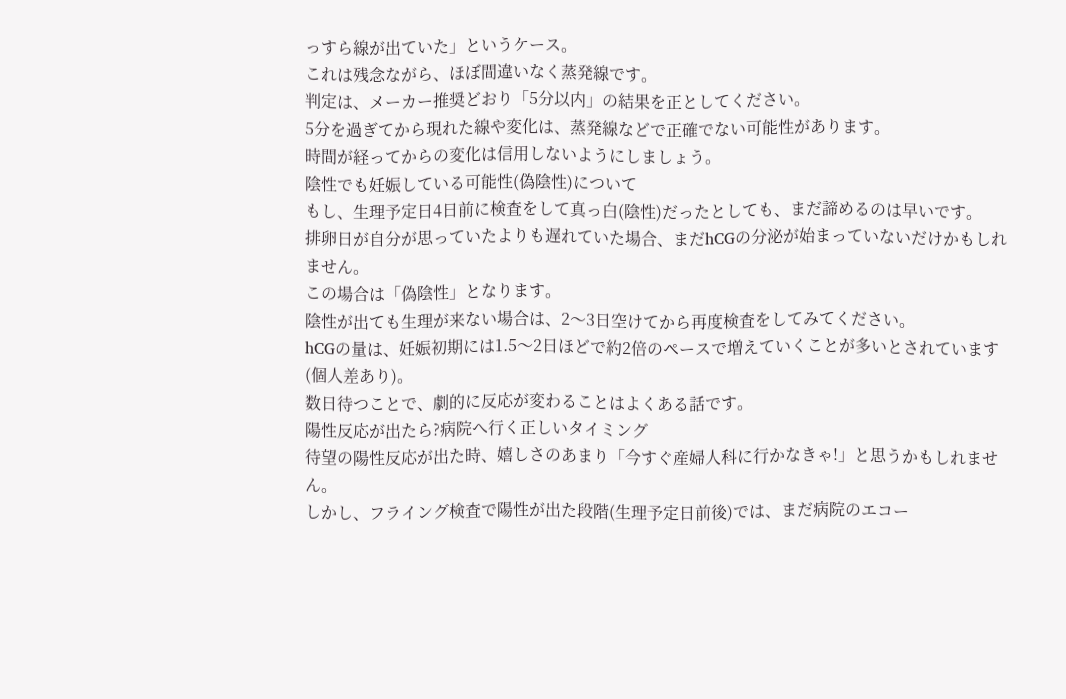っすら線が出ていた」というケース。
これは残念ながら、ほぼ間違いなく蒸発線です。
判定は、メーカー推奨どおり「5分以内」の結果を正としてください。
5分を過ぎてから現れた線や変化は、蒸発線などで正確でない可能性があります。
時間が経ってからの変化は信用しないようにしましょう。
陰性でも妊娠している可能性(偽陰性)について
もし、生理予定日4日前に検査をして真っ白(陰性)だったとしても、まだ諦めるのは早いです。
排卵日が自分が思っていたよりも遅れていた場合、まだhCGの分泌が始まっていないだけかもしれません。
この場合は「偽陰性」となります。
陰性が出ても生理が来ない場合は、2〜3日空けてから再度検査をしてみてください。
hCGの量は、妊娠初期には1.5〜2日ほどで約2倍のペースで増えていくことが多いとされています(個人差あり)。
数日待つことで、劇的に反応が変わることはよくある話です。
陽性反応が出たら?病院へ行く正しいタイミング
待望の陽性反応が出た時、嬉しさのあまり「今すぐ産婦人科に行かなきゃ!」と思うかもしれません。
しかし、フライング検査で陽性が出た段階(生理予定日前後)では、まだ病院のエコー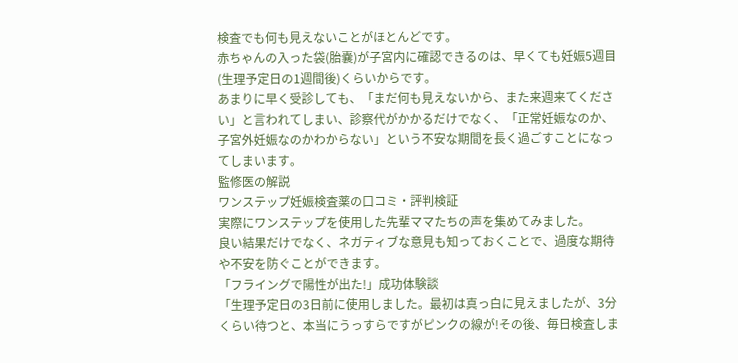検査でも何も見えないことがほとんどです。
赤ちゃんの入った袋(胎嚢)が子宮内に確認できるのは、早くても妊娠5週目(生理予定日の1週間後)くらいからです。
あまりに早く受診しても、「まだ何も見えないから、また来週来てください」と言われてしまい、診察代がかかるだけでなく、「正常妊娠なのか、子宮外妊娠なのかわからない」という不安な期間を長く過ごすことになってしまいます。
監修医の解説
ワンステップ妊娠検査薬の口コミ・評判検証
実際にワンステップを使用した先輩ママたちの声を集めてみました。
良い結果だけでなく、ネガティブな意見も知っておくことで、過度な期待や不安を防ぐことができます。
「フライングで陽性が出た!」成功体験談
「生理予定日の3日前に使用しました。最初は真っ白に見えましたが、3分くらい待つと、本当にうっすらですがピンクの線が!その後、毎日検査しま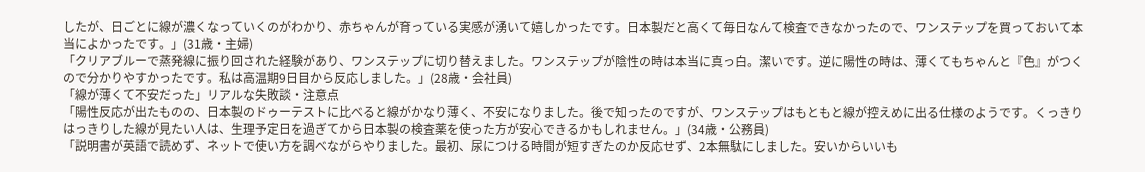したが、日ごとに線が濃くなっていくのがわかり、赤ちゃんが育っている実感が湧いて嬉しかったです。日本製だと高くて毎日なんて検査できなかったので、ワンステップを買っておいて本当によかったです。」(31歳・主婦)
「クリアブルーで蒸発線に振り回された経験があり、ワンステップに切り替えました。ワンステップが陰性の時は本当に真っ白。潔いです。逆に陽性の時は、薄くてもちゃんと『色』がつくので分かりやすかったです。私は高温期9日目から反応しました。」(28歳・会社員)
「線が薄くて不安だった」リアルな失敗談・注意点
「陽性反応が出たものの、日本製のドゥーテストに比べると線がかなり薄く、不安になりました。後で知ったのですが、ワンステップはもともと線が控えめに出る仕様のようです。くっきりはっきりした線が見たい人は、生理予定日を過ぎてから日本製の検査薬を使った方が安心できるかもしれません。」(34歳・公務員)
「説明書が英語で読めず、ネットで使い方を調べながらやりました。最初、尿につける時間が短すぎたのか反応せず、2本無駄にしました。安いからいいも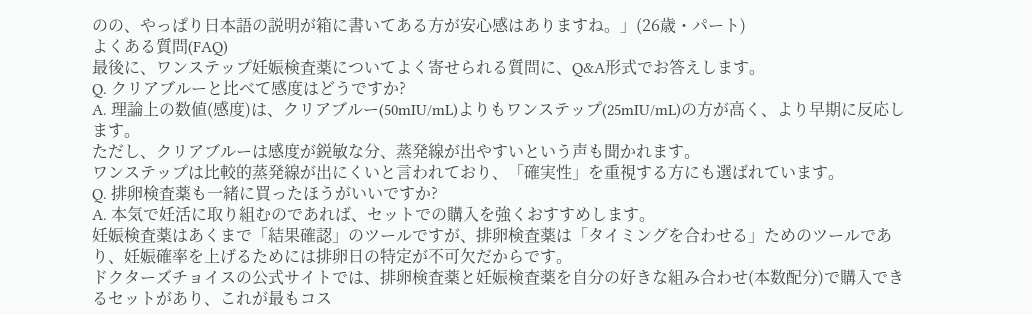のの、やっぱり日本語の説明が箱に書いてある方が安心感はありますね。」(26歳・パート)
よくある質問(FAQ)
最後に、ワンステップ妊娠検査薬についてよく寄せられる質問に、Q&A形式でお答えします。
Q. クリアブルーと比べて感度はどうですか?
A. 理論上の数値(感度)は、クリアブルー(50mIU/mL)よりもワンステップ(25mIU/mL)の方が高く、より早期に反応します。
ただし、クリアブルーは感度が鋭敏な分、蒸発線が出やすいという声も聞かれます。
ワンステップは比較的蒸発線が出にくいと言われており、「確実性」を重視する方にも選ばれています。
Q. 排卵検査薬も一緒に買ったほうがいいですか?
A. 本気で妊活に取り組むのであれば、セットでの購入を強くおすすめします。
妊娠検査薬はあくまで「結果確認」のツールですが、排卵検査薬は「タイミングを合わせる」ためのツールであり、妊娠確率を上げるためには排卵日の特定が不可欠だからです。
ドクターズチョイスの公式サイトでは、排卵検査薬と妊娠検査薬を自分の好きな組み合わせ(本数配分)で購入できるセットがあり、これが最もコス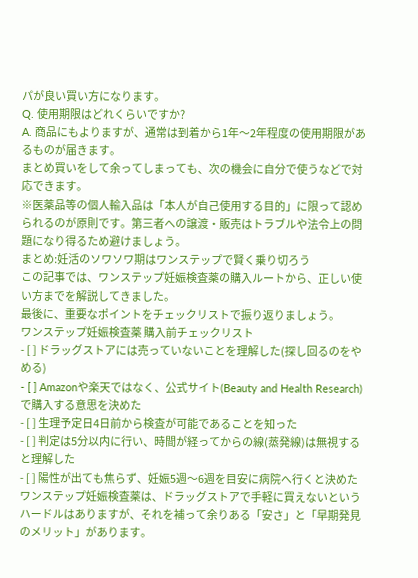パが良い買い方になります。
Q. 使用期限はどれくらいですか?
A. 商品にもよりますが、通常は到着から1年〜2年程度の使用期限があるものが届きます。
まとめ買いをして余ってしまっても、次の機会に自分で使うなどで対応できます。
※医薬品等の個人輸入品は「本人が自己使用する目的」に限って認められるのが原則です。第三者への譲渡・販売はトラブルや法令上の問題になり得るため避けましょう。
まとめ:妊活のソワソワ期はワンステップで賢く乗り切ろう
この記事では、ワンステップ妊娠検査薬の購入ルートから、正しい使い方までを解説してきました。
最後に、重要なポイントをチェックリストで振り返りましょう。
ワンステップ妊娠検査薬 購入前チェックリスト
- [ ] ドラッグストアには売っていないことを理解した(探し回るのをやめる)
- [ ] Amazonや楽天ではなく、公式サイト(Beauty and Health Research)で購入する意思を決めた
- [ ] 生理予定日4日前から検査が可能であることを知った
- [ ] 判定は5分以内に行い、時間が経ってからの線(蒸発線)は無視すると理解した
- [ ] 陽性が出ても焦らず、妊娠5週〜6週を目安に病院へ行くと決めた
ワンステップ妊娠検査薬は、ドラッグストアで手軽に買えないというハードルはありますが、それを補って余りある「安さ」と「早期発見のメリット」があります。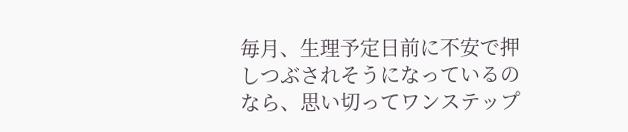毎月、生理予定日前に不安で押しつぶされそうになっているのなら、思い切ってワンステップ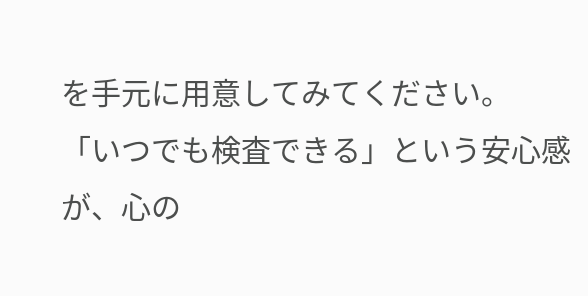を手元に用意してみてください。
「いつでも検査できる」という安心感が、心の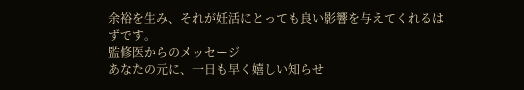余裕を生み、それが妊活にとっても良い影響を与えてくれるはずです。
監修医からのメッセージ
あなたの元に、一日も早く嬉しい知らせ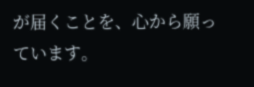が届くことを、心から願っています。